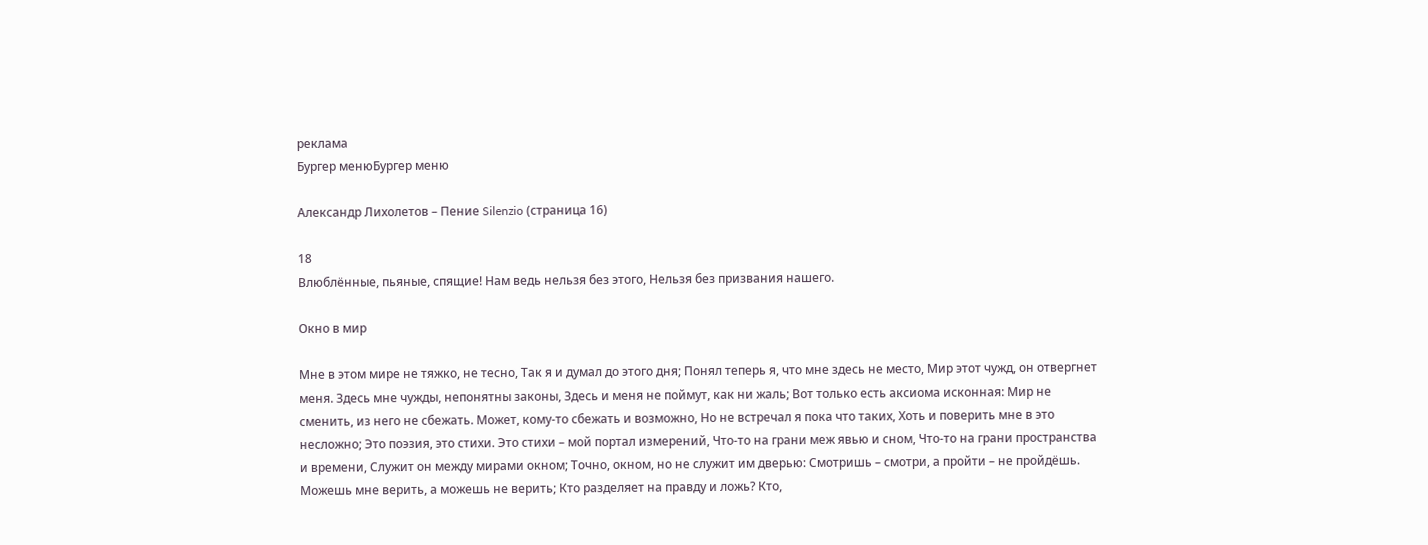реклама
Бургер менюБургер меню

Александр Лихолетов – Пение Silenzio (страница 16)

18
Влюблённые, пьяные, спящие! Нам ведь нельзя без этого, Нельзя без призвания нашего.

Окно в мир

Мне в этом мире не тяжко, не тесно, Так я и думал до этого дня; Понял теперь я, что мне здесь не место, Мир этот чужд, он отвергнет меня. Здесь мне чужды, непонятны законы, Здесь и меня не поймут, как ни жаль; Вот только есть аксиома исконная: Мир не сменить, из него не сбежать. Может, кому-то сбежать и возможно, Но не встречал я пока что таких, Хоть и поверить мне в это несложно; Это поэзия, это стихи. Это стихи – мой портал измерений, Что-то на грани меж явью и сном, Что-то на грани пространства и времени, Служит он между мирами окном; Точно, окном, но не служит им дверью: Смотришь – смотри, а пройти – не пройдёшь. Можешь мне верить, а можешь не верить; Кто разделяет на правду и ложь? Кто,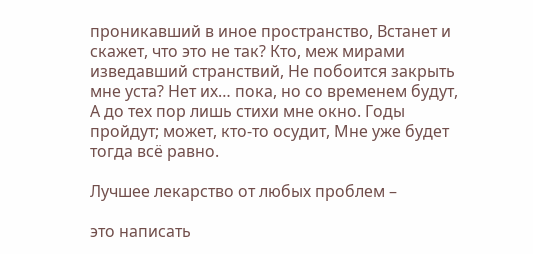проникавший в иное пространство, Встанет и скажет, что это не так? Кто, меж мирами изведавший странствий, Не побоится закрыть мне уста? Нет их… пока, но со временем будут, А до тех пор лишь стихи мне окно. Годы пройдут; может, кто-то осудит, Мне уже будет тогда всё равно.

Лучшее лекарство от любых проблем –

это написать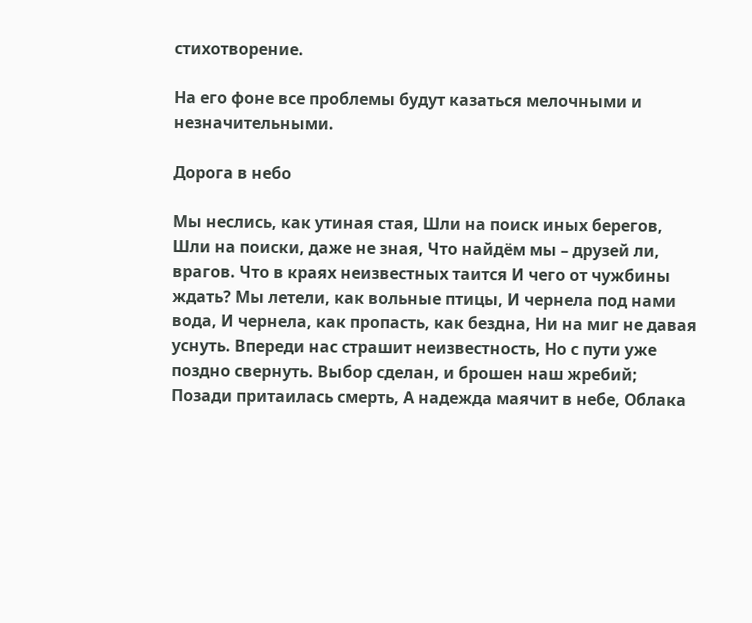стихотворение.

На его фоне все проблемы будут казаться мелочными и незначительными.

Дорога в небо

Мы неслись, как утиная стая, Шли на поиск иных берегов, Шли на поиски, даже не зная, Что найдём мы – друзей ли, врагов. Что в краях неизвестных таится И чего от чужбины ждать? Мы летели, как вольные птицы, И чернела под нами вода, И чернела, как пропасть, как бездна, Ни на миг не давая уснуть. Впереди нас страшит неизвестность, Но с пути уже поздно свернуть. Выбор сделан, и брошен наш жребий; Позади притаилась смерть, А надежда маячит в небе, Облака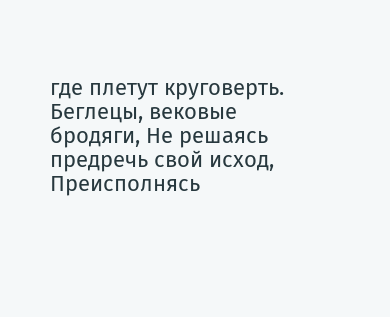где плетут круговерть. Беглецы, вековые бродяги, Не решаясь предречь свой исход, Преисполнясь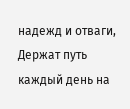надежд и отваги, Держат путь каждый день на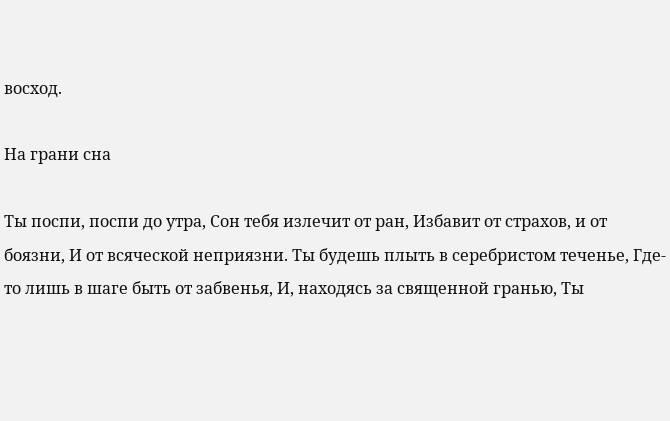восход.

На грани сна

Ты поспи, поспи до утра, Сон тебя излечит от ран, Избавит от страхов, и от боязни, И от всяческой неприязни. Ты будешь плыть в серебристом теченье, Где-то лишь в шаге быть от забвенья, И, находясь за священной гранью, Ты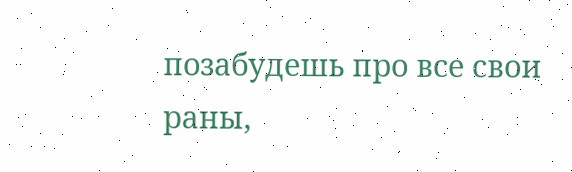позабудешь про все свои раны,